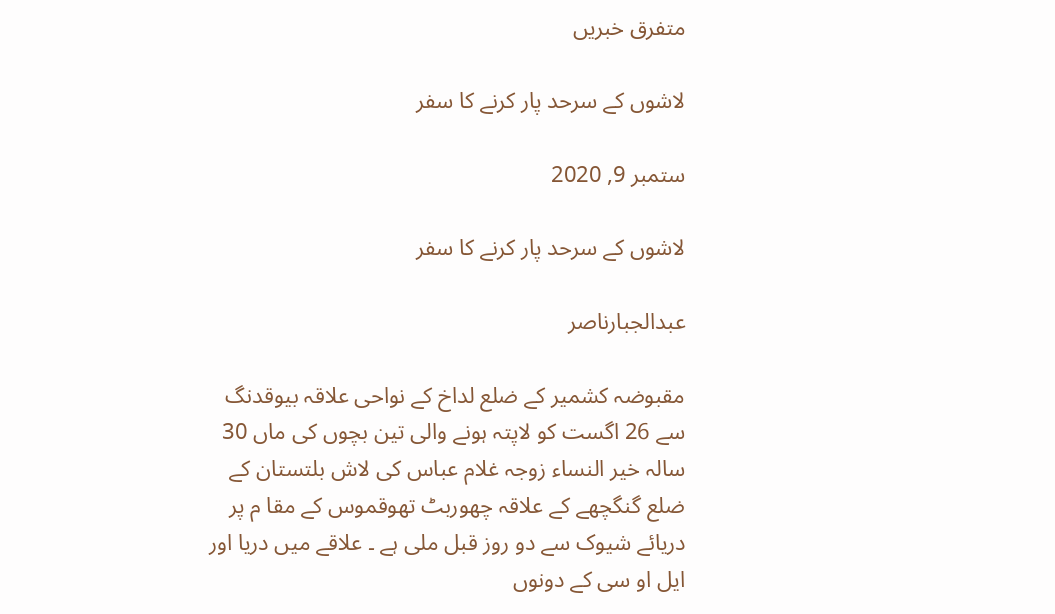متفرق خبریں

لاشوں کے سرحد پار کرنے کا سفر

ستمبر 9, 2020

لاشوں کے سرحد پار کرنے کا سفر

عبدالجبارناصر

مقبوضہ کشمیر کے ضلع لداخ کے نواحی علاقہ بیوقدنگ سے 26 اگست کو لاپتہ ہونے والی تین بچوں کی ماں 30 سالہ خیر النساء زوجہ غلام عباس کی لاش بلتستان کے ضلع گنگچھے کے علاقہ چھوربٹ تھوقموس کے مقا م پر دریائے شیوک سے دو روز قبل ملی ہے ۔ علاقے میں دریا اور ایل او سی کے دونوں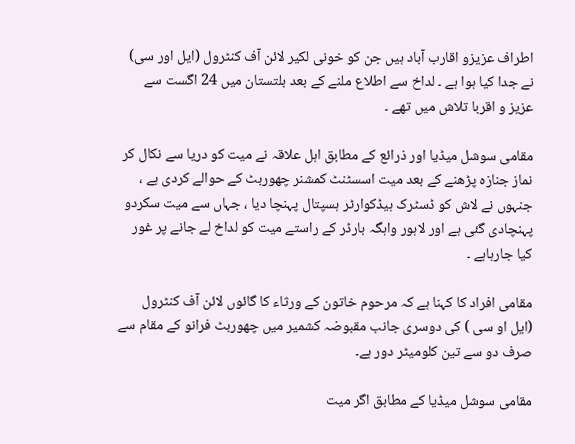اطراف عزیزو اقارب آباد ہیں جن کو خونی لکیر لائن آف کنٹرول (ایل اور سی) نے جدا کیا ہوا ہے ۔ لداخ سے اطلاع ملنے کے بعد بلتستان میں 24 اگست سے عزیز و اقربا تلاش میں تھے ۔

مقامی سوشل میڈیا اور ذرائع کے مطابق اہل علاقہ نے میت کو دریا سے نکال کر نماز جنازہ پڑھنے کے بعد میت اسسٹنٹ کمشنر چھوربٹ کے حوالے کردی ہے ، جنہوں نے لاش کو ڈسٹرک ہیڈکوارٹر ہسپتال پہنچا دیا ، جہاں سے میت سکردو پہنچادی گئی ہے اور لاہور واہگہ بارڈر کے راستے میت کو لداخ لے جانے پر غور کیا جارہاہے ۔

مقامی افراد کا کہنا ہے کہ مرحوم خاتون کے ورثاء کا گائوں لائن آف کنٹرول (ایل او سی ) کی دوسری جانب مقبوضہ کشمیر میں چھوربٹ فرانو کے مقام سے صرف دو سے تین کلومیٹر دور ہے۔

مقامی سوشل میڈیا کے مطابق اگر میت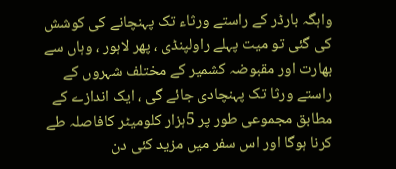واہگہ بارڈر کے راستے ورثاء تک پہنچانے کی کوشش کی گئی تو میت پہلے راولپنڈی ، پھر لاہور ، وہاں سے بھارت اور مقبوضہ کشمیر کے مختلف شہروں کے راستے ورثا تک پہنچادی جائے گی ، ایک اندازے کے مطابق مجموعی طور پر 5ہزار کلومیٹر کافاصلہ طے کرنا ہوگا اور اس سفر میں مزید کئی دن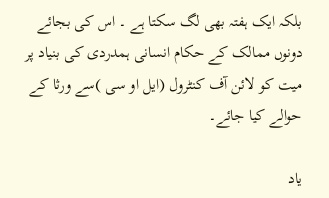بلکہ ایک ہفتہ بھی لگ سکتا ہے ۔ اس کی بجائے دونوں ممالک کے حکام انسانی ہمدردی کی بنیاد پر میت کو لائن آف کنٹرول (ایل او سی )سے ورثا کے حوالے کیا جائے۔

یاد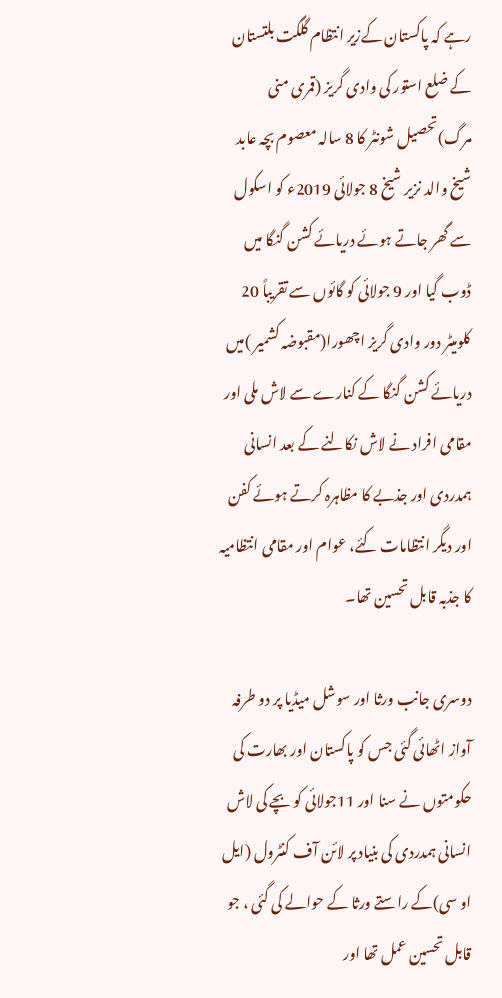رہے کہ پاکستان کےزیر انتظام گلگت بلتستان کے ضلع استور کی وادی گریز (قمری منی مرگ)تحصیل شونٹر کا 8 سالہ معصوم بچہ عابد شیخ والد نزیر شیخ 8 جولائی 2019ء کو اسکول سے گھر جاتے ہوئے دریائے کشن گنگا میں ڈوب گیا اور 9 جولائی کو گائوں سے تقریباً 20 کلومیٹر دور وادی گریز اچھورا(مقبوضہ کشمیر )میں دریائے کشن گنگا کے کنارے سے لاش ملی اور مقامی افراد نے لاش نکالنے کے بعد انسانی ہمدردی اور جذبے کا مظاہرہ کرتے ہوئے کفن اور دیگر انتظامات کئے، عوام اور مقامی انتظامیہ کا جذبہ قابل تحسین تھا۔

دوسری جانب ورثا اور سوشل میڈیا پر دو طرفہ آواز اٹھائی گئی جس کو پاکستان اور بھارت کی حکومتوں نے سنا اور 11جولائی کو بچے کی لاش انسانی ہمدردی کی بنیاد پر لائن آف کنٹرول (ایل او سی)کے راستے ورثا کے حوالے کی گئی ، جو قابل تحسین عمل تھا اور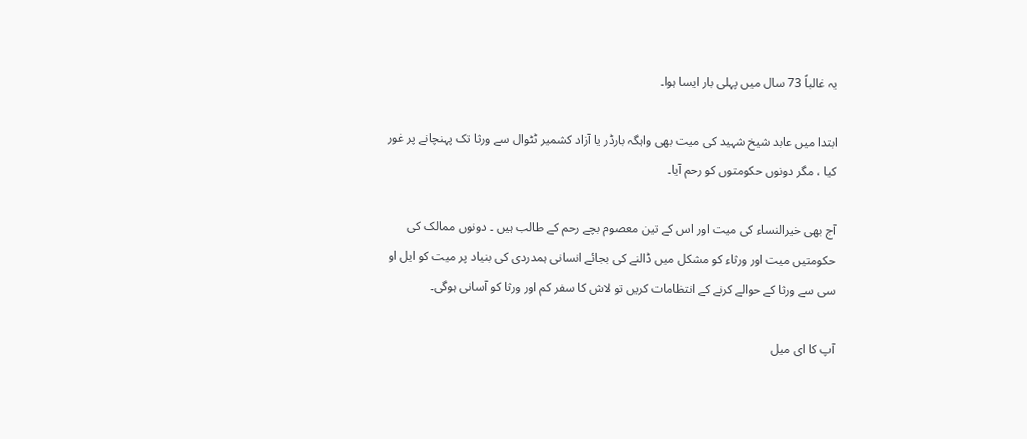یہ غالباً 73 سال میں پہلی بار ایسا ہوا۔

ابتدا میں عابد شیخ شہید کی میت بھی واہگہ بارڈر یا آزاد کشمیر ٹٹوال سے ورثا تک پہنچانے پر غور کیا ، مگر دونوں حکومتوں کو رحم آیا۔

آج بھی خیرالنساء کی میت اور اس کے تین معصوم بچے رحم کے طالب ہیں ۔ دونوں ممالک کی حکومتیں میت اور ورثاء کو مشکل میں ڈالنے کی بجائے انسانی ہمدردی کی بنیاد پر میت کو ایل او سی سے ورثا کے حوالے کرنے کے انتظامات کریں تو لاش کا سفر کم اور ورثا کو آسانی ہوگی۔

آپ کا ای میل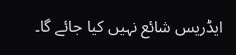ایڈریس شائع نہیں کیا جائے گا۔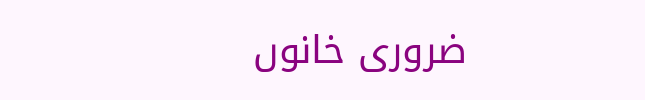ضروری خانوں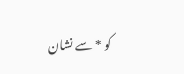کو * سے نشان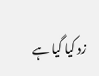زد کیا گیا ہے